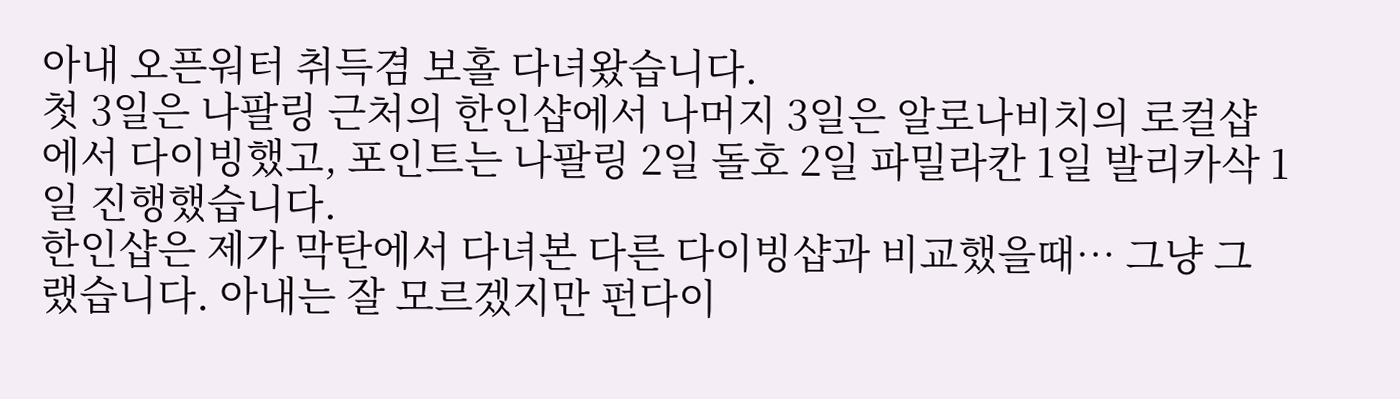아내 오픈워터 취득겸 보홀 다녀왔습니다.
첫 3일은 나팔링 근처의 한인샵에서 나머지 3일은 알로나비치의 로컬샵에서 다이빙했고, 포인트는 나팔링 2일 돌호 2일 파밀라칸 1일 발리카삭 1일 진행했습니다.
한인샵은 제가 막탄에서 다녀본 다른 다이빙샵과 비교했을때… 그냥 그랬습니다. 아내는 잘 모르겠지만 펀다이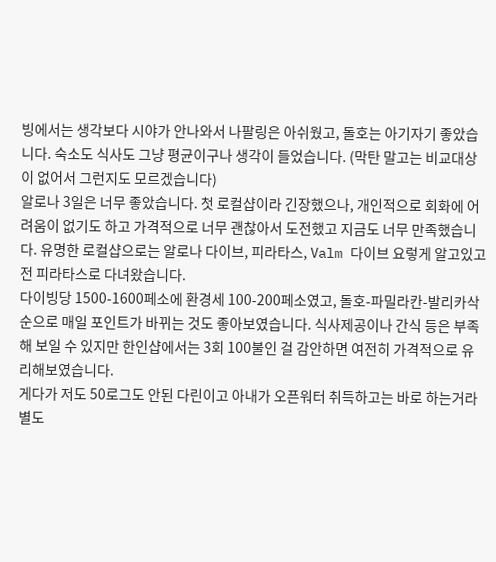빙에서는 생각보다 시야가 안나와서 나팔링은 아쉬웠고, 돌호는 아기자기 좋았습니다. 숙소도 식사도 그냥 평균이구나 생각이 들었습니다. (막탄 말고는 비교대상이 없어서 그런지도 모르겠습니다)
알로나 3일은 너무 좋았습니다. 첫 로컬샵이라 긴장했으나, 개인적으로 회화에 어려움이 없기도 하고 가격적으로 너무 괜찮아서 도전했고 지금도 너무 만족했습니다. 유명한 로컬샵으로는 알로나 다이브, 피라타스, Valm 다이브 요렇게 알고있고 전 피라타스로 다녀왔습니다.
다이빙당 1500-1600페소에 환경세 100-200페소였고, 돌호-파밀라칸-발리카삭 순으로 매일 포인트가 바뀌는 것도 좋아보였습니다. 식사제공이나 간식 등은 부족해 보일 수 있지만 한인샵에서는 3회 100불인 걸 감안하면 여전히 가격적으로 유리해보였습니다.
게다가 저도 50로그도 안된 다린이고 아내가 오픈워터 취득하고는 바로 하는거라 별도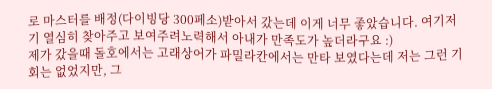로 마스터를 배정(다이빙당 300페소)받아서 갔는데 이게 너무 좋았습니다. 여기저기 열심히 찾아주고 보여주려노력해서 아내가 만족도가 높더라구요 :)
제가 갔을때 돌호에서는 고래상어가 파밀라칸에서는 만타 보였다는데 저는 그런 기회는 없었지만, 그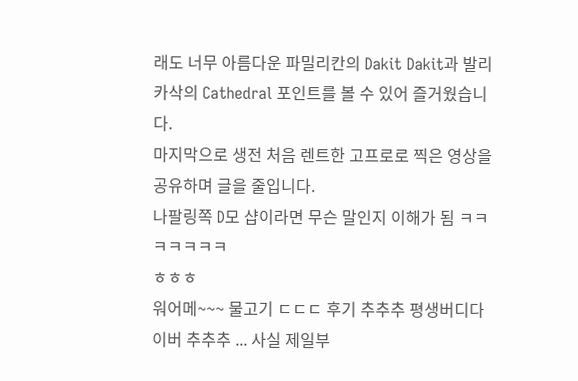래도 너무 아름다운 파밀리칸의 Dakit Dakit과 발리카삭의 Cathedral 포인트를 볼 수 있어 즐거웠습니다.
마지막으로 생전 처음 렌트한 고프로로 찍은 영상을 공유하며 글을 줄입니다.
나팔링쪽 D모 샵이라면 무슨 말인지 이해가 됨 ㅋㅋㅋㅋㅋㅋㅋ
ㅎㅎㅎ
워어메~~~ 물고기 ㄷㄷㄷ 후기 추추추 평생버디다이버 추추추 ... 사실 제일부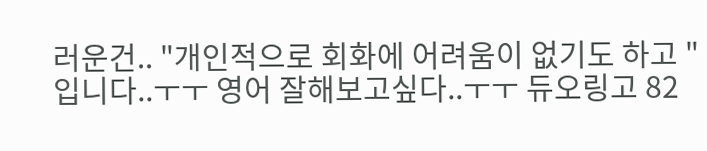러운건.. "개인적으로 회화에 어려움이 없기도 하고 " 입니다..ㅜㅜ 영어 잘해보고싶다..ㅜㅜ 듀오링고 82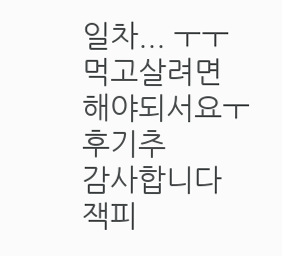일차... ㅜㅜ
먹고살려면 해야되서요ㅜ
후기추
감사합니다
잭피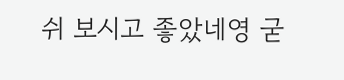쉬 보시고 좋았네영 굳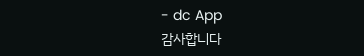- dc App
감사합니다